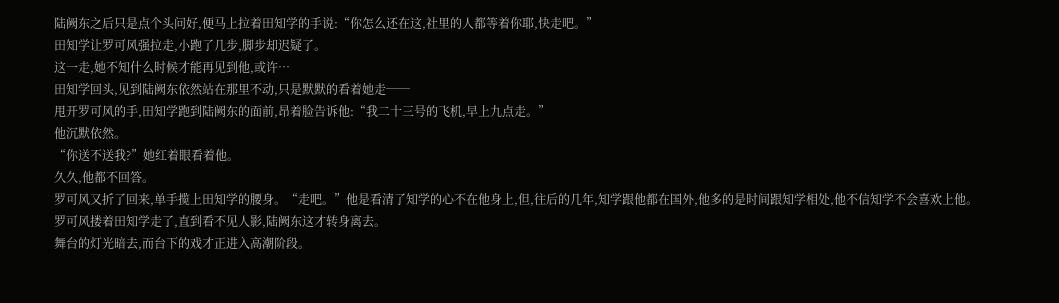陆阙东之后只是点个头问好,便马上拉着田知学的手说:“你怎么还在这,社里的人都等着你耶,快走吧。”
田知学让罗可风强拉走,小跑了几步,脚步却迟疑了。
这一走,她不知什么时候才能再见到他,或许…
田知学回头,见到陆阙东依然站在那里不动,只是默默的看着她走──
甩开罗可风的手,田知学跑到陆阙东的面前,昂着脸告诉他:“我二十三号的飞机,早上九点走。”
他沉默依然。
“你送不送我?”她红着眼看着他。
久久,他都不回答。
罗可风又折了回来,单手揽上田知学的腰身。“走吧。”他是看清了知学的心不在他身上,但,往后的几年,知学跟他都在国外,他多的是时间跟知学相处,他不信知学不会喜欢上他。
罗可风搂着田知学走了,直到看不见人影,陆阙东这才转身离去。
舞台的灯光暗去,而台下的戏才正进入高潮阶段。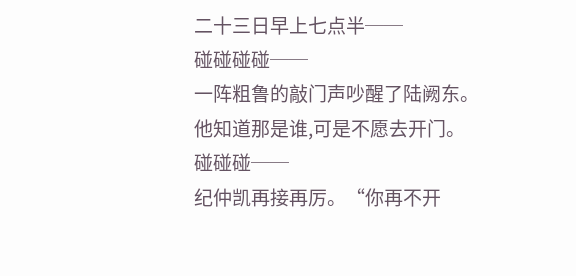二十三日早上七点半──
碰碰碰碰──
一阵粗鲁的敲门声吵醒了陆阙东。
他知道那是谁,可是不愿去开门。
碰碰碰──
纪仲凯再接再厉。“你再不开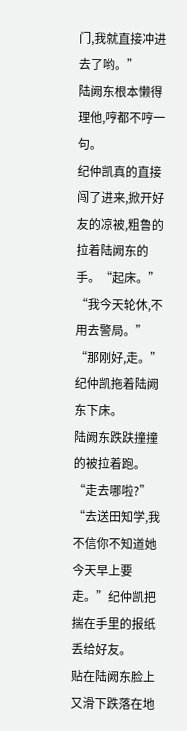门,我就直接冲进去了哟。”
陆阙东根本懒得理他,哼都不哼一句。
纪仲凯真的直接闯了进来,掀开好友的凉被,粗鲁的拉着陆阙东的手。“起床。”
“我今天轮休,不用去警局。”
“那刚好,走。”纪仲凯拖着陆阙东下床。
陆阙东跌趺撞撞的被拉着跑。“走去哪啦?”
“去送田知学,我不信你不知道她今天早上要走。”纪仲凯把揣在手里的报纸丢给好友。
贴在陆阙东脸上又滑下跌落在地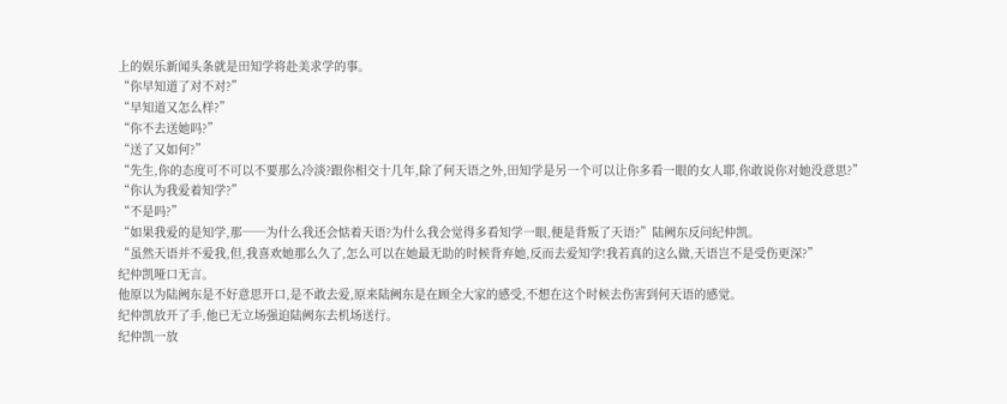上的娱乐新闻头条就是田知学将赴美求学的事。
“你早知道了对不对?”
“早知道又怎么样?”
“你不去送她吗?”
“送了又如何?”
“先生,你的态度可不可以不要那么冷淡?跟你相交十几年,除了何天语之外,田知学是另一个可以让你多看一眼的女人耶,你敢说你对她没意思?”
“你认为我爱着知学?”
“不是吗?”
“如果我爱的是知学,那──为什么我还会惦着天语?为什么我会觉得多看知学一眼,便是背叛了天语?”陆阙东反问纪仲凯。
“虽然天语并不爱我,但,我喜欢她那么久了,怎么可以在她最无助的时候背弃她,反而去爱知学!我若真的这么做,天语岂不是受伤更深?”
纪仲凯哑口无言。
他原以为陆阙东是不好意思开口,是不敢去爱,原来陆阙东是在顾全大家的感受,不想在这个时候去伤害到何天语的感觉。
纪仲凯放开了手,他已无立场强迫陆阙东去机场送行。
纪仲凯一放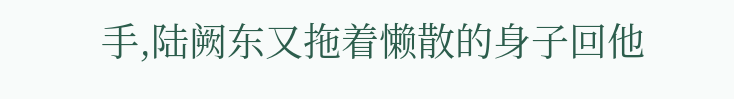手,陆阙东又拖着懒散的身子回他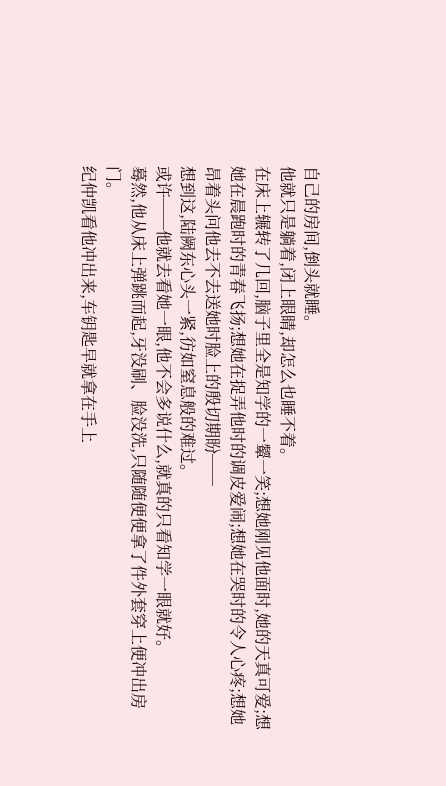自己的房间,倒头就睡。
他就只是躺着,闭上眼睛,却怎么也睡不着。
在床上辗转了几回,脑子里全是知学的一颦一笑;想她刚见他面时,她的天真可爱;想她在晨跑时的青春飞扬;想她在捉弄他时的调皮爱闹;想她在哭时的令人心疼;想她昂着头问他去不去送她时脸上的殷切期盼──
想到这,陆阙东心头一紧,彷如窒息般的难过。
或许──他就去看她一眼,他不会多说什么,就真的只看知学一眼就好。
蓦然,他从床上弹跳而起,牙没刷、脸没洗,只随随便便拿了件外套穿上便冲出房门。
纪仲凯看他冲出来,车钥匙早就拿在手上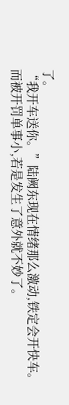了。
“我开车送你。”陆阙东现在情绪那么激动,铁定会开快车。而被开罚单事小,若是发生了意外就不妙了。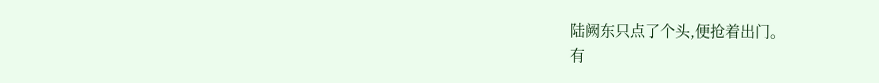陆阙东只点了个头,便抢着出门。
有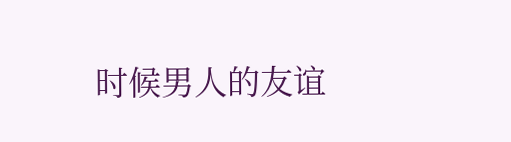时候男人的友谊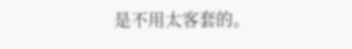是不用太客套的。